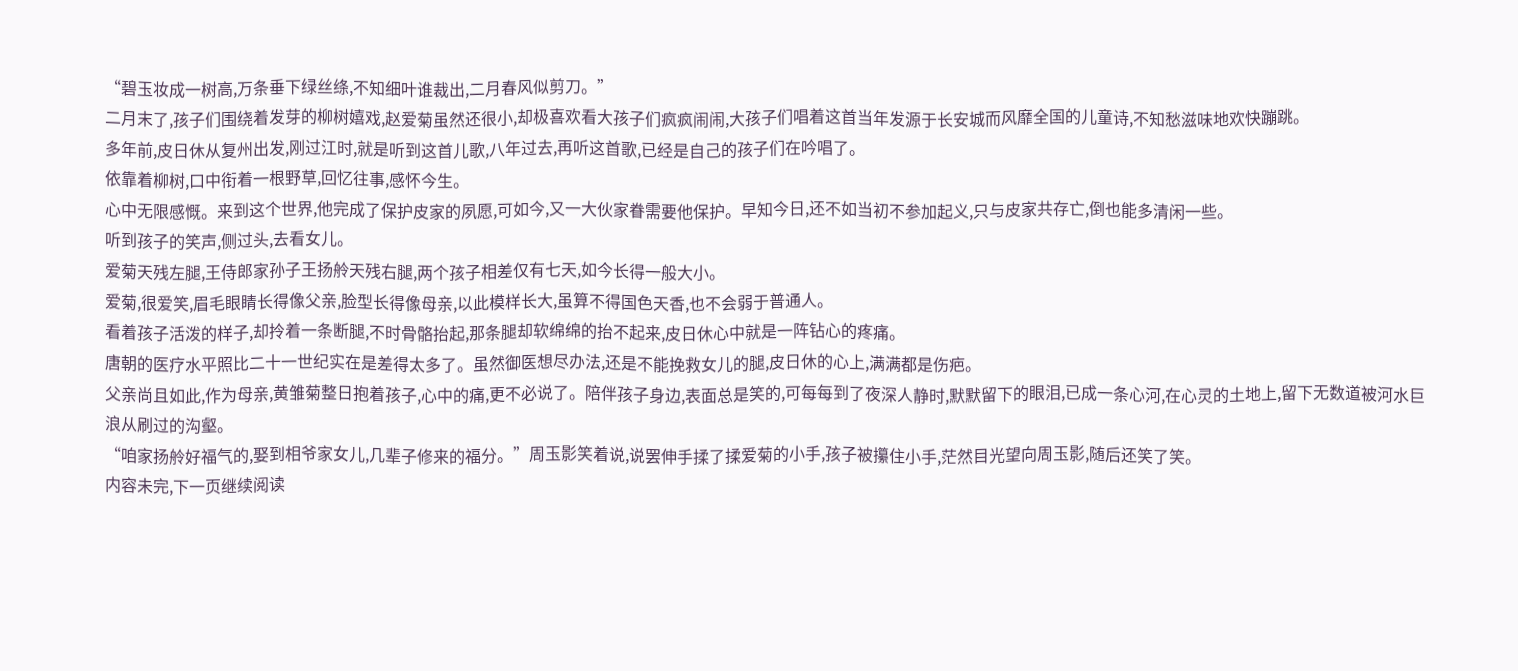“碧玉妆成一树高,万条垂下绿丝绦,不知细叶谁裁出,二月春风似剪刀。”
二月末了,孩子们围绕着发芽的柳树嬉戏,赵爱菊虽然还很小,却极喜欢看大孩子们疯疯闹闹,大孩子们唱着这首当年发源于长安城而风靡全国的儿童诗,不知愁滋味地欢快蹦跳。
多年前,皮日休从复州出发,刚过江时,就是听到这首儿歌,八年过去,再听这首歌,已经是自己的孩子们在吟唱了。
依靠着柳树,口中衔着一根野草,回忆往事,感怀今生。
心中无限感慨。来到这个世界,他完成了保护皮家的夙愿,可如今,又一大伙家眷需要他保护。早知今日,还不如当初不参加起义,只与皮家共存亡,倒也能多清闲一些。
听到孩子的笑声,侧过头,去看女儿。
爱菊天残左腿,王侍郎家孙子王扬舲天残右腿,两个孩子相差仅有七天,如今长得一般大小。
爱菊,很爱笑,眉毛眼睛长得像父亲,脸型长得像母亲,以此模样长大,虽算不得国色天香,也不会弱于普通人。
看着孩子活泼的样子,却拎着一条断腿,不时骨骼抬起,那条腿却软绵绵的抬不起来,皮日休心中就是一阵钻心的疼痛。
唐朝的医疗水平照比二十一世纪实在是差得太多了。虽然御医想尽办法,还是不能挽救女儿的腿,皮日休的心上,满满都是伤疤。
父亲尚且如此,作为母亲,黄雏菊整日抱着孩子,心中的痛,更不必说了。陪伴孩子身边,表面总是笑的,可每每到了夜深人静时,默默留下的眼泪,已成一条心河,在心灵的土地上,留下无数道被河水巨浪从刷过的沟壑。
“咱家扬舲好福气的,娶到相爷家女儿,几辈子修来的福分。”周玉影笑着说,说罢伸手揉了揉爱菊的小手,孩子被攥住小手,茫然目光望向周玉影,随后还笑了笑。
内容未完,下一页继续阅读